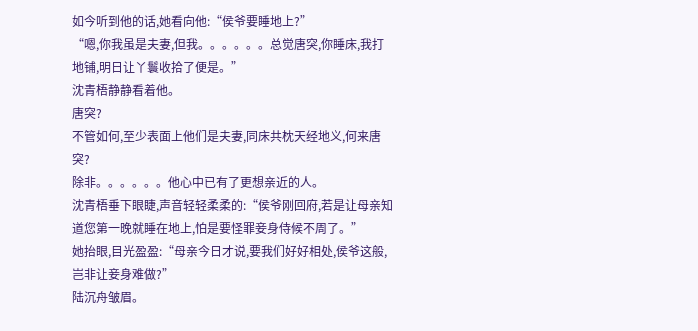如今听到他的话,她看向他:“侯爷要睡地上?”
“嗯,你我虽是夫妻,但我。。。。。。总觉唐突,你睡床,我打地铺,明日让丫鬟收拾了便是。”
沈青梧静静看着他。
唐突?
不管如何,至少表面上他们是夫妻,同床共枕天经地义,何来唐突?
除非。。。。。。他心中已有了更想亲近的人。
沈青梧垂下眼睫,声音轻轻柔柔的:“侯爷刚回府,若是让母亲知道您第一晚就睡在地上,怕是要怪罪妾身侍候不周了。”
她抬眼,目光盈盈:“母亲今日才说,要我们好好相处,侯爷这般,岂非让妾身难做?”
陆沉舟皱眉。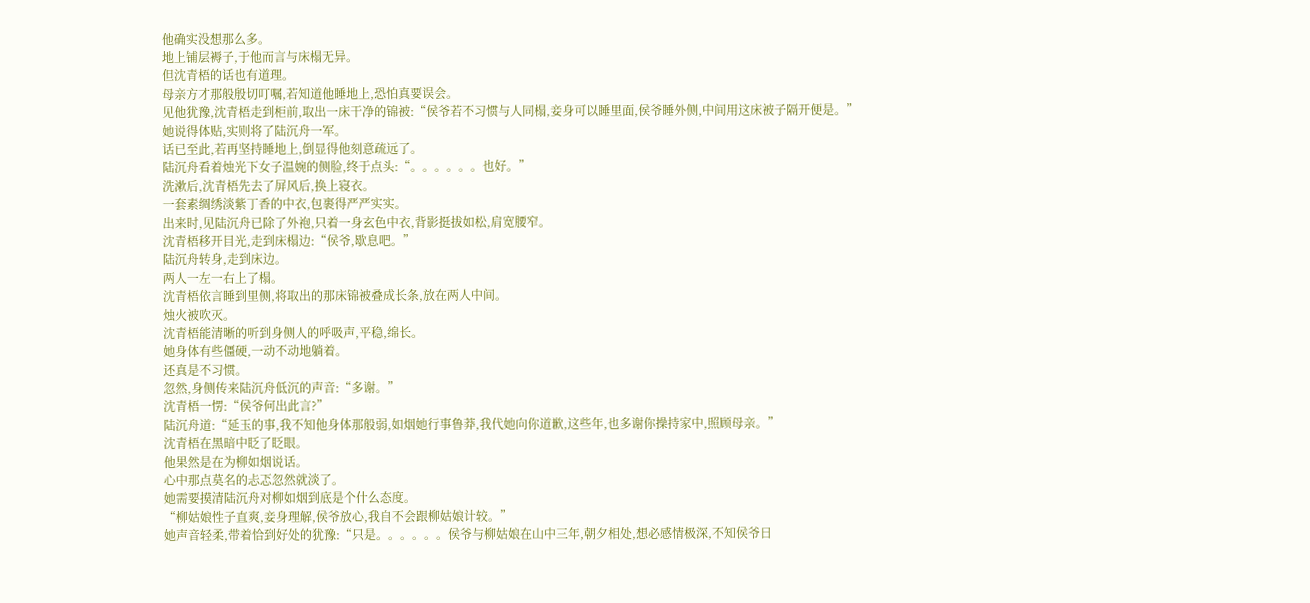他确实没想那么多。
地上铺层褥子,于他而言与床榻无异。
但沈青梧的话也有道理。
母亲方才那般殷切叮嘱,若知道他睡地上,恐怕真要误会。
见他犹豫,沈青梧走到柜前,取出一床干净的锦被:“侯爷若不习惯与人同榻,妾身可以睡里面,侯爷睡外侧,中间用这床被子隔开便是。”
她说得体贴,实则将了陆沉舟一军。
话已至此,若再坚持睡地上,倒显得他刻意疏远了。
陆沉舟看着烛光下女子温婉的侧脸,终于点头:“。。。。。。也好。”
洗漱后,沈青梧先去了屏风后,换上寝衣。
一套素绸绣淡紫丁香的中衣,包裹得严严实实。
出来时,见陆沉舟已除了外袍,只着一身玄色中衣,背影挺拔如松,肩宽腰窄。
沈青梧移开目光,走到床榻边:“侯爷,歇息吧。”
陆沉舟转身,走到床边。
两人一左一右上了榻。
沈青梧依言睡到里侧,将取出的那床锦被叠成长条,放在两人中间。
烛火被吹灭。
沈青梧能清晰的听到身侧人的呼吸声,平稳,绵长。
她身体有些僵硬,一动不动地躺着。
还真是不习惯。
忽然,身侧传来陆沉舟低沉的声音:“多谢。”
沈青梧一愣:“侯爷何出此言?”
陆沉舟道:“延玉的事,我不知他身体那般弱,如烟她行事鲁莽,我代她向你道歉,这些年,也多谢你操持家中,照顾母亲。”
沈青梧在黑暗中眨了眨眼。
他果然是在为柳如烟说话。
心中那点莫名的忐忑忽然就淡了。
她需要摸清陆沉舟对柳如烟到底是个什么态度。
“柳姑娘性子直爽,妾身理解,侯爷放心,我自不会跟柳姑娘计较。”
她声音轻柔,带着恰到好处的犹豫:“只是。。。。。。侯爷与柳姑娘在山中三年,朝夕相处,想必感情极深,不知侯爷日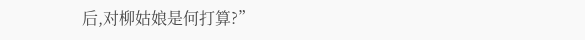后,对柳姑娘是何打算?”